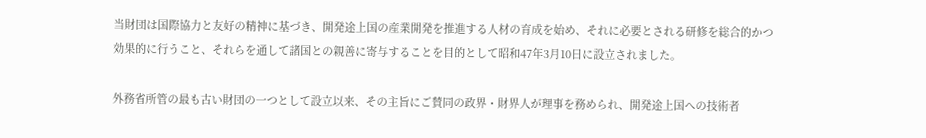当財団は国際協力と友好の精神に基づき、開発途上国の産業開発を推進する人材の育成を始め、それに必要とされる研修を総合的かつ効果的に行うこと、それらを通して諸国との親善に寄与することを目的として昭和47年3月10日に設立されました。

外務省所管の最も古い財団の一つとして設立以来、その主旨にご賛同の政界・財界人が理事を務められ、開発途上国への技術者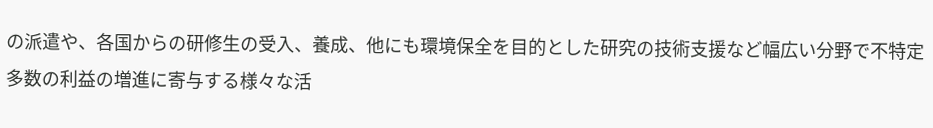の派遣や、各国からの研修生の受入、養成、他にも環境保全を目的とした研究の技術支援など幅広い分野で不特定多数の利益の増進に寄与する様々な活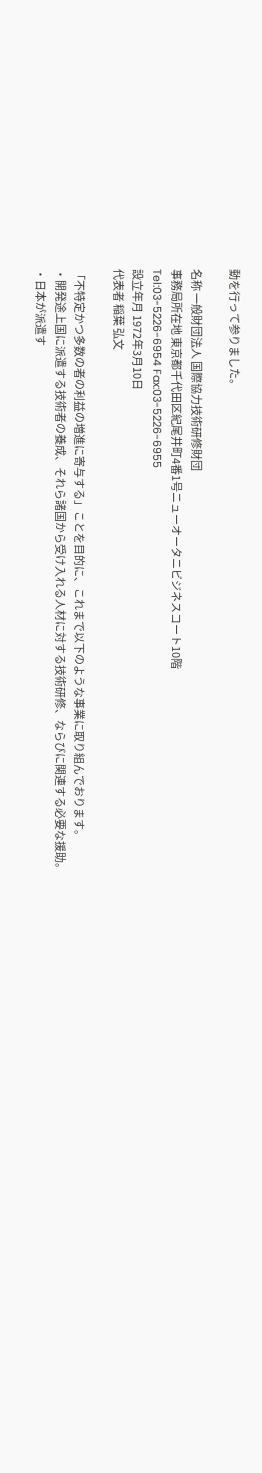動を行って参りました。

名称 一般財団法人 国際協力技術研修財団
事務局所在地 東京都千代田区紀尾井町4番1号ニューオータニビジネスコート10階
Tel:03-5226-6954 Fax:03-5226-6955
設立年月 1972年3月10日
代表者 稲葉 弘文

「不特定かつ多数の者の利益の増進に寄与する」ことを目的に、これまで以下のような事業に取り組んでおります。
・開発途上国に派遣する技術者の養成、それら諸国から受け入れる人材に対する技術研修、ならびに関連する必要な援助。
・日本が派遣す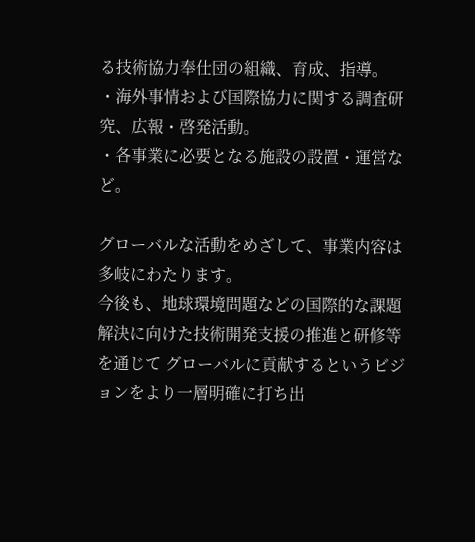る技術協力奉仕団の組織、育成、指導。
・海外事情および国際協力に関する調査研究、広報・啓発活動。
・各事業に必要となる施設の設置・運営など。

グローバルな活動をめざして、事業内容は多岐にわたります。
今後も、地球環境問題などの国際的な課題解決に向けた技術開発支援の推進と研修等を通じて グローバルに貢献するというビジョンをより一層明確に打ち出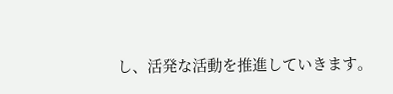し、活発な活動を推進していきます。